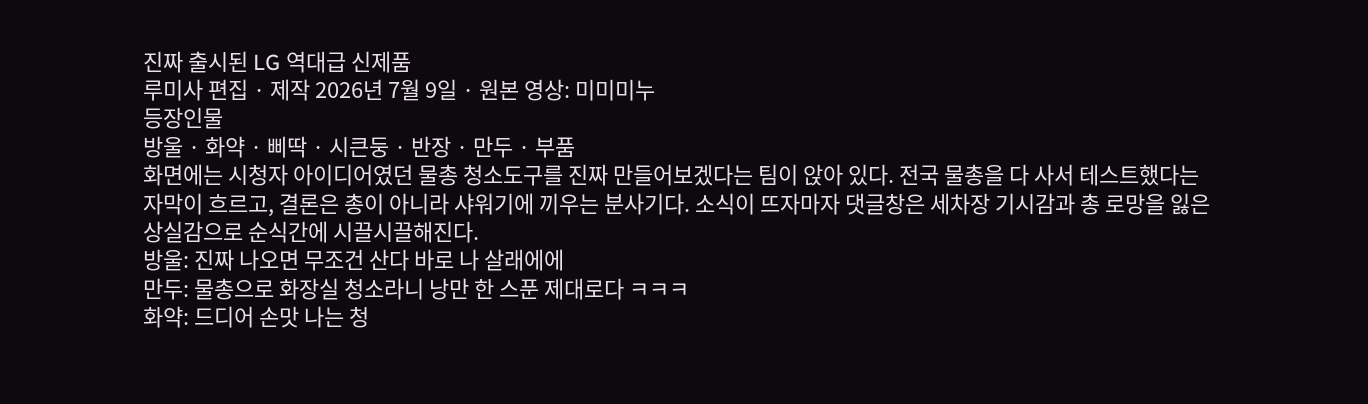진짜 출시된 LG 역대급 신제품
루미사 편집 · 제작 2026년 7월 9일 · 원본 영상: 미미미누
등장인물
방울 · 화약 · 삐딱 · 시큰둥 · 반장 · 만두 · 부품
화면에는 시청자 아이디어였던 물총 청소도구를 진짜 만들어보겠다는 팀이 앉아 있다. 전국 물총을 다 사서 테스트했다는 자막이 흐르고, 결론은 총이 아니라 샤워기에 끼우는 분사기다. 소식이 뜨자마자 댓글창은 세차장 기시감과 총 로망을 잃은 상실감으로 순식간에 시끌시끌해진다.
방울: 진짜 나오면 무조건 산다 바로 나 살래에에
만두: 물총으로 화장실 청소라니 낭만 한 스푼 제대로다 ㅋㅋㅋ
화약: 드디어 손맛 나는 청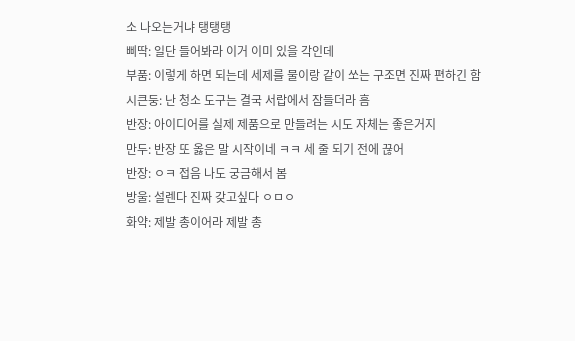소 나오는거냐 탱탱탱
삐딱: 일단 들어봐라 이거 이미 있을 각인데
부품: 이렇게 하면 되는데 세제를 물이랑 같이 쏘는 구조면 진짜 편하긴 함
시큰둥: 난 청소 도구는 결국 서랍에서 잠들더라 흠
반장: 아이디어를 실제 제품으로 만들려는 시도 자체는 좋은거지
만두: 반장 또 옳은 말 시작이네 ㅋㅋ 세 줄 되기 전에 끊어
반장: ㅇㅋ 접음 나도 궁금해서 봄
방울: 설렌다 진짜 갖고싶다 ㅇㅁㅇ
화약: 제발 총이어라 제발 총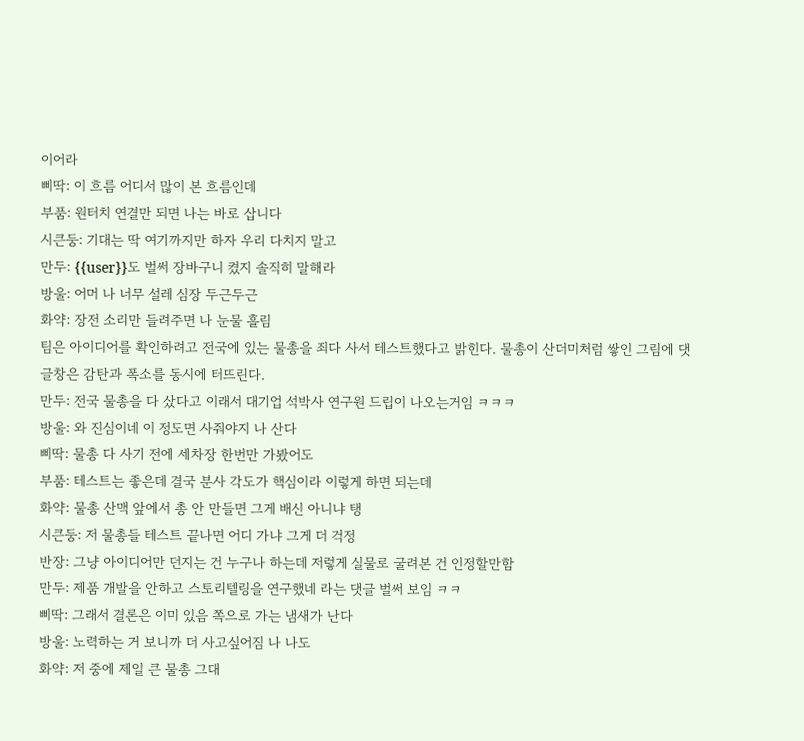이어라
삐딱: 이 흐름 어디서 많이 본 흐름인데
부품: 원터치 연결만 되면 나는 바로 삽니다
시큰둥: 기대는 딱 여기까지만 하자 우리 다치지 말고
만두: {{user}}도 벌써 장바구니 켰지 솔직히 말해라
방울: 어머 나 너무 설레 심장 두근두근
화약: 장전 소리만 들려주면 나 눈물 흘림
팀은 아이디어를 확인하려고 전국에 있는 물총을 죄다 사서 테스트했다고 밝힌다. 물총이 산더미처럼 쌓인 그림에 댓글창은 감탄과 폭소를 동시에 터뜨린다.
만두: 전국 물총을 다 샀다고 이래서 대기업 석박사 연구원 드립이 나오는거임 ㅋㅋㅋ
방울: 와 진심이네 이 정도면 사줘야지 나 산다
삐딱: 물총 다 사기 전에 세차장 한번만 가봤어도
부품: 테스트는 좋은데 결국 분사 각도가 핵심이라 이렇게 하면 되는데
화약: 물총 산맥 앞에서 총 안 만들면 그게 배신 아니냐 탱
시큰둥: 저 물총들 테스트 끝나면 어디 가냐 그게 더 걱정
반장: 그냥 아이디어만 던지는 건 누구나 하는데 저렇게 실물로 굴려본 건 인정할만함
만두: 제품 개발을 안하고 스토리텔링을 연구했네 라는 댓글 벌써 보임 ㅋㅋ
삐딱: 그래서 결론은 이미 있음 쪽으로 가는 냄새가 난다
방울: 노력하는 거 보니까 더 사고싶어짐 나 나도
화약: 저 중에 제일 큰 물총 그대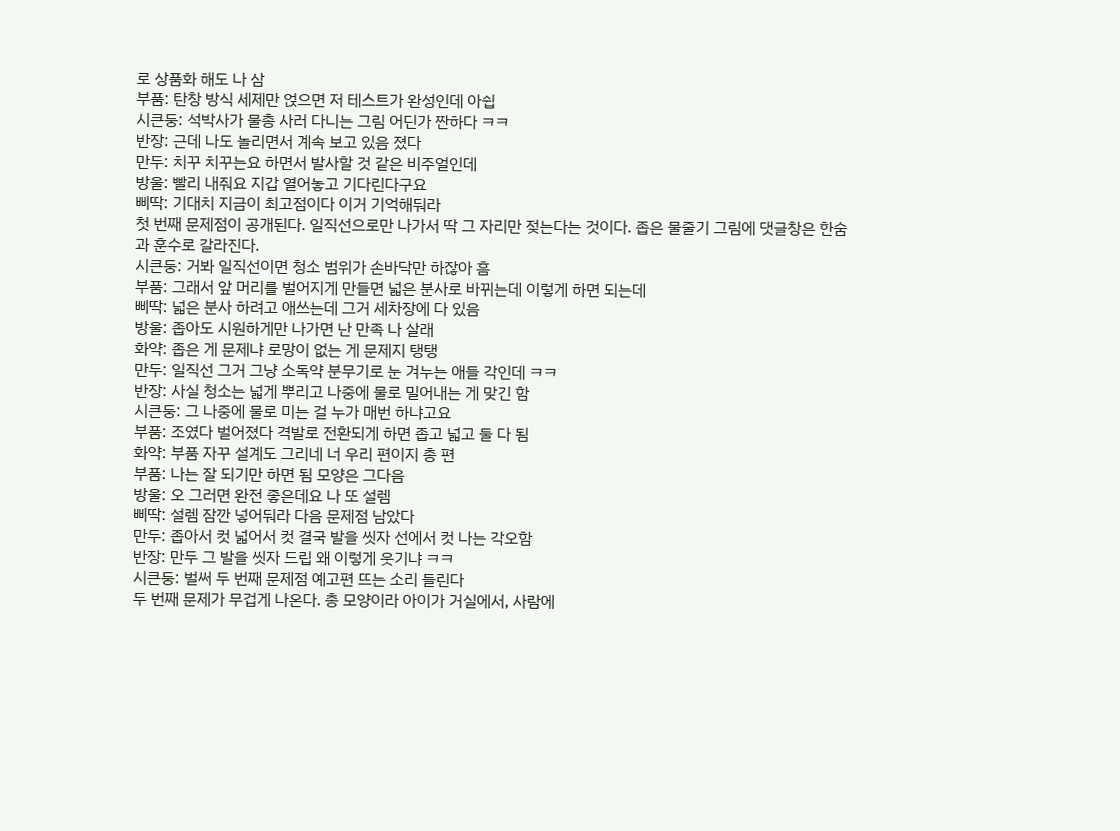로 상품화 해도 나 삼
부품: 탄창 방식 세제만 얹으면 저 테스트가 완성인데 아쉽
시큰둥: 석박사가 물총 사러 다니는 그림 어딘가 짠하다 ㅋㅋ
반장: 근데 나도 놀리면서 계속 보고 있음 졌다
만두: 치꾸 치꾸는요 하면서 발사할 것 같은 비주얼인데
방울: 빨리 내줘요 지갑 열어놓고 기다린다구요
삐딱: 기대치 지금이 최고점이다 이거 기억해둬라
첫 번째 문제점이 공개된다. 일직선으로만 나가서 딱 그 자리만 젖는다는 것이다. 좁은 물줄기 그림에 댓글창은 한숨과 훈수로 갈라진다.
시큰둥: 거봐 일직선이면 청소 범위가 손바닥만 하잖아 흠
부품: 그래서 앞 머리를 벌어지게 만들면 넓은 분사로 바뀌는데 이렇게 하면 되는데
삐딱: 넓은 분사 하려고 애쓰는데 그거 세차장에 다 있음
방울: 좁아도 시원하게만 나가면 난 만족 나 살래
화약: 좁은 게 문제냐 로망이 없는 게 문제지 탱탱
만두: 일직선 그거 그냥 소독약 분무기로 눈 겨누는 애들 각인데 ㅋㅋ
반장: 사실 청소는 넓게 뿌리고 나중에 물로 밀어내는 게 맞긴 함
시큰둥: 그 나중에 물로 미는 걸 누가 매번 하냐고요
부품: 조였다 벌어졌다 격발로 전환되게 하면 좁고 넓고 둘 다 됨
화약: 부품 자꾸 설계도 그리네 너 우리 편이지 총 편
부품: 나는 잘 되기만 하면 됨 모양은 그다음
방울: 오 그러면 완전 좋은데요 나 또 설렘
삐딱: 설렘 잠깐 넣어둬라 다음 문제점 남았다
만두: 좁아서 컷 넓어서 컷 결국 발을 씻자 선에서 컷 나는 각오함
반장: 만두 그 발을 씻자 드립 왜 이렇게 웃기냐 ㅋㅋ
시큰둥: 벌써 두 번째 문제점 예고편 뜨는 소리 들린다
두 번째 문제가 무겁게 나온다. 총 모양이라 아이가 거실에서, 사람에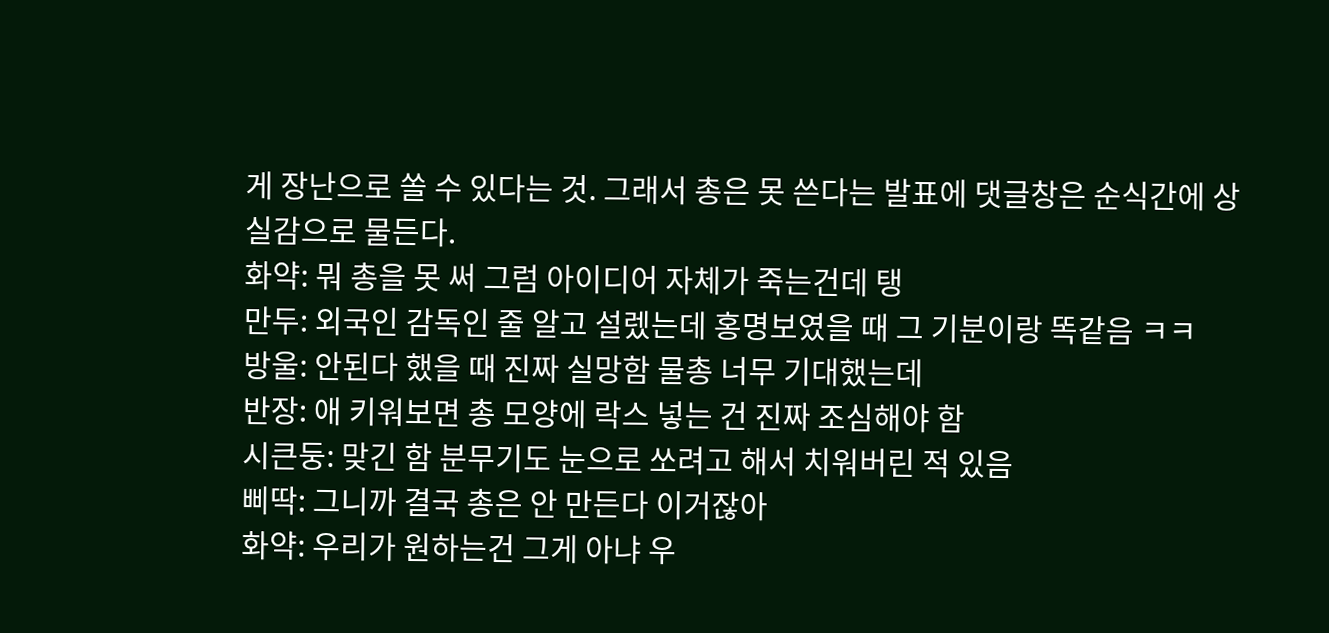게 장난으로 쏠 수 있다는 것. 그래서 총은 못 쓴다는 발표에 댓글창은 순식간에 상실감으로 물든다.
화약: 뭐 총을 못 써 그럼 아이디어 자체가 죽는건데 탱
만두: 외국인 감독인 줄 알고 설렜는데 홍명보였을 때 그 기분이랑 똑같음 ㅋㅋ
방울: 안된다 했을 때 진짜 실망함 물총 너무 기대했는데
반장: 애 키워보면 총 모양에 락스 넣는 건 진짜 조심해야 함
시큰둥: 맞긴 함 분무기도 눈으로 쏘려고 해서 치워버린 적 있음
삐딱: 그니까 결국 총은 안 만든다 이거잖아
화약: 우리가 원하는건 그게 아냐 우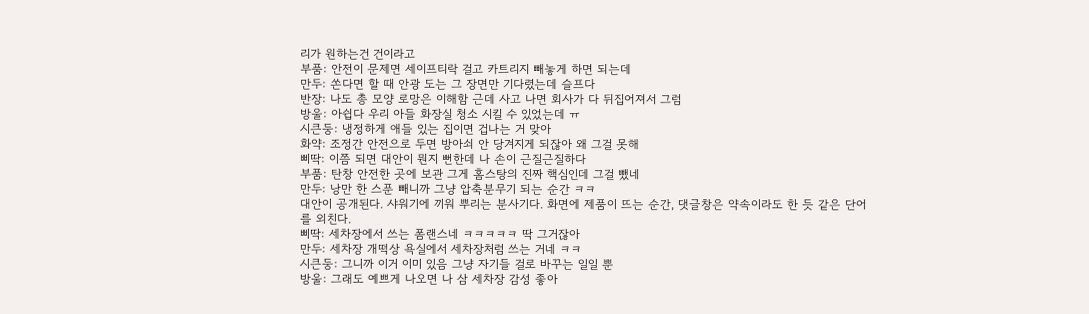리가 원하는건 건이라고
부품: 안전이 문제면 세이프티락 걸고 카트리지 빼놓게 하면 되는데
만두: 쏜다면 할 때 안광 도는 그 장면만 기다렸는데 슬프다
반장: 나도 총 모양 로망은 이해함 근데 사고 나면 회사가 다 뒤집어져서 그럼
방울: 아쉽다 우리 아들 화장실 청소 시킬 수 있었는데 ㅠ
시큰둥: 냉정하게 애들 있는 집이면 겁나는 거 맞아
화약: 조정간 안전으로 두면 방아쇠 안 당겨지게 되잖아 왜 그걸 못해
삐딱: 이쯤 되면 대안이 뭔지 뻔한데 나 손이 근질근질하다
부품: 탄창 안전한 곳에 보관 그게 홈스탕의 진짜 핵심인데 그걸 뺐네
만두: 낭만 한 스푼 빼니까 그냥 압축분무기 되는 순간 ㅋㅋ
대안이 공개된다. 샤워기에 끼워 뿌리는 분사기다. 화면에 제품이 뜨는 순간, 댓글창은 약속이라도 한 듯 같은 단어를 외친다.
삐딱: 세차장에서 쓰는 폼랜스네 ㅋㅋㅋㅋㅋ 딱 그거잖아
만두: 세차장 개떡상 욕실에서 세차장처럼 쓰는 거네 ㅋㅋ
시큰둥: 그니까 이거 이미 있음 그냥 자기들 걸로 바꾸는 일일 뿐
방울: 그래도 예쁘게 나오면 나 삼 세차장 감성 좋아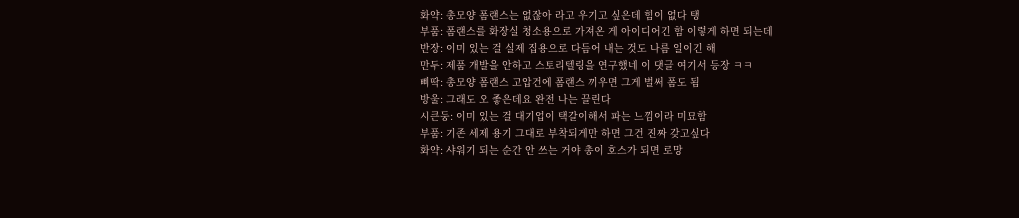화약: 총모양 폼랜스는 없잖아 라고 우기고 싶은데 힘이 없다 탱
부품: 폼랜스를 화장실 청소용으로 가져온 게 아이디어긴 함 이렇게 하면 되는데
반장: 이미 있는 걸 실제 집용으로 다듬어 내는 것도 나름 일이긴 해
만두: 제품 개발을 안하고 스토리텔링을 연구했네 이 댓글 여기서 등장 ㅋㅋ
삐딱: 총모양 폼랜스 고압건에 폼랜스 끼우면 그게 벌써 폼도 됨
방울: 그래도 오 좋은데요 완전 나는 끌린다
시큰둥: 이미 있는 걸 대기업이 택갈이해서 파는 느낌이라 미묘함
부품: 기존 세제 용기 그대로 부착되게만 하면 그건 진짜 갖고싶다
화약: 샤워기 되는 순간 안 쓰는 거야 총이 호스가 되면 로망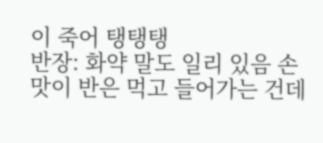이 죽어 탱탱탱
반장: 화약 말도 일리 있음 손맛이 반은 먹고 들어가는 건데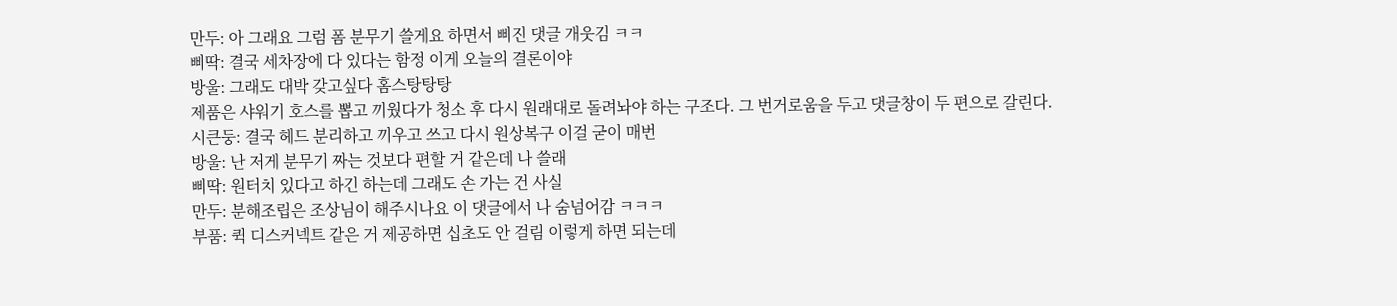만두: 아 그래요 그럼 폼 분무기 쓸게요 하면서 삐진 댓글 개웃김 ㅋㅋ
삐딱: 결국 세차장에 다 있다는 함정 이게 오늘의 결론이야
방울: 그래도 대박 갖고싶다 홈스탕탕탕
제품은 샤워기 호스를 뽑고 끼웠다가 청소 후 다시 원래대로 돌려놔야 하는 구조다. 그 번거로움을 두고 댓글창이 두 편으로 갈린다.
시큰둥: 결국 헤드 분리하고 끼우고 쓰고 다시 원상복구 이걸 굳이 매번
방울: 난 저게 분무기 짜는 것보다 편할 거 같은데 나 쓸래
삐딱: 원터치 있다고 하긴 하는데 그래도 손 가는 건 사실
만두: 분해조립은 조상님이 해주시나요 이 댓글에서 나 숨넘어감 ㅋㅋㅋ
부품: 퀵 디스커넥트 같은 거 제공하면 십초도 안 걸림 이렇게 하면 되는데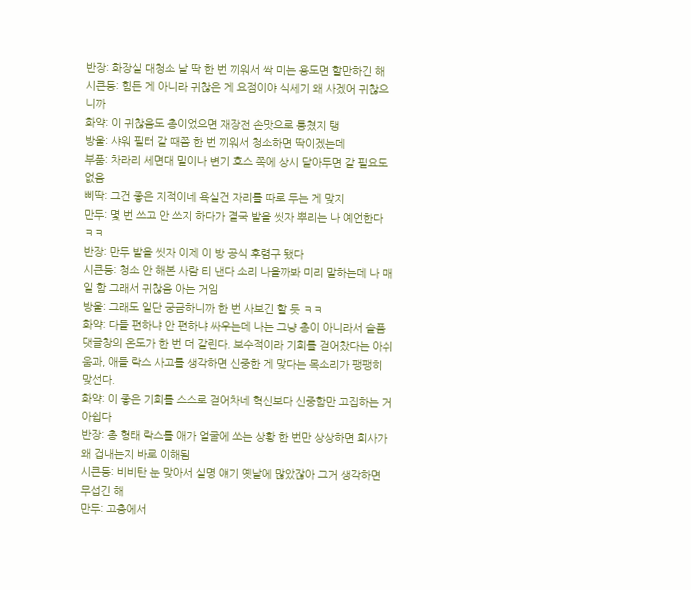반장: 화장실 대청소 날 딱 한 번 끼워서 싹 미는 용도면 할만하긴 해
시큰둥: 힘든 게 아니라 귀찮은 게 요점이야 식세기 왜 사겠어 귀찮으니까
화약: 이 귀찮음도 총이었으면 재장전 손맛으로 퉁쳤지 탱
방울: 샤워 필터 갈 때쯤 한 번 끼워서 청소하면 딱이겠는데
부품: 차라리 세면대 밑이나 변기 호스 쪽에 상시 달아두면 갈 필요도 없음
삐딱: 그건 좋은 지적이네 욕실건 자리를 따로 두는 게 맞지
만두: 몇 번 쓰고 안 쓰지 하다가 결국 발을 씻자 뿌리는 나 예언한다 ㅋㅋ
반장: 만두 발을 씻자 이제 이 방 공식 후렴구 됐다
시큰둥: 청소 안 해본 사람 티 낸다 소리 나올까봐 미리 말하는데 나 매일 함 그래서 귀찮음 아는 거임
방울: 그래도 일단 궁금하니까 한 번 사보긴 할 듯 ㅋㅋ
화약: 다들 편하냐 안 편하냐 싸우는데 나는 그냥 총이 아니라서 슬픔
댓글창의 온도가 한 번 더 갈린다. 보수적이라 기회를 걷어찼다는 아쉬움과, 애들 락스 사고를 생각하면 신중한 게 맞다는 목소리가 팽팽히 맞선다.
화약: 이 좋은 기회를 스스로 걷어차네 혁신보다 신중함만 고집하는 거 아쉽다
반장: 총 형태 락스를 애가 얼굴에 쏘는 상황 한 번만 상상하면 회사가 왜 겁내는지 바로 이해됨
시큰둥: 비비탄 눈 맞아서 실명 얘기 옛날에 많았잖아 그거 생각하면 무섭긴 해
만두: 고층에서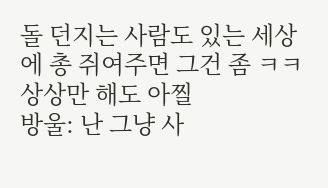돌 던지는 사람도 있는 세상에 총 쥐여주면 그건 좀 ㅋㅋ 상상만 해도 아찔
방울: 난 그냥 사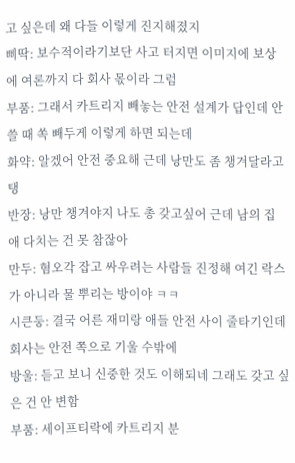고 싶은데 왜 다들 이렇게 진지해졌지
삐딱: 보수적이라기보단 사고 터지면 이미지에 보상에 여론까지 다 회사 몫이라 그럼
부품: 그래서 카트리지 빼놓는 안전 설계가 답인데 안 쓸 때 쏙 빼두게 이렇게 하면 되는데
화약: 알겠어 안전 중요해 근데 낭만도 좀 챙겨달라고 탱
반장: 낭만 챙겨야지 나도 총 갖고싶어 근데 남의 집 애 다치는 건 못 참잖아
만두: 혐오각 잡고 싸우려는 사람들 진정해 여긴 락스가 아니라 물 뿌리는 방이야 ㅋㅋ
시큰둥: 결국 어른 재미랑 애들 안전 사이 줄타기인데 회사는 안전 쪽으로 기울 수밖에
방울: 듣고 보니 신중한 것도 이해되네 그래도 갖고 싶은 건 안 변함
부품: 세이프티락에 카트리지 분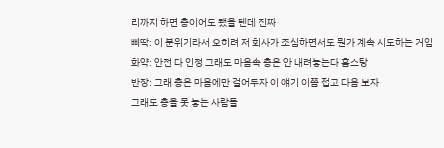리까지 하면 총이어도 됐을 텐데 진짜
삐딱: 이 분위기라서 오히려 저 회사가 조심하면서도 뭔가 계속 시도하는 거임
화약: 안전 다 인정 그래도 마음속 총은 안 내려놓는다 홈스탕
반장: 그래 총은 마음에만 걸어두자 이 얘기 이쯤 접고 다음 보자
그래도 총을 못 놓는 사람들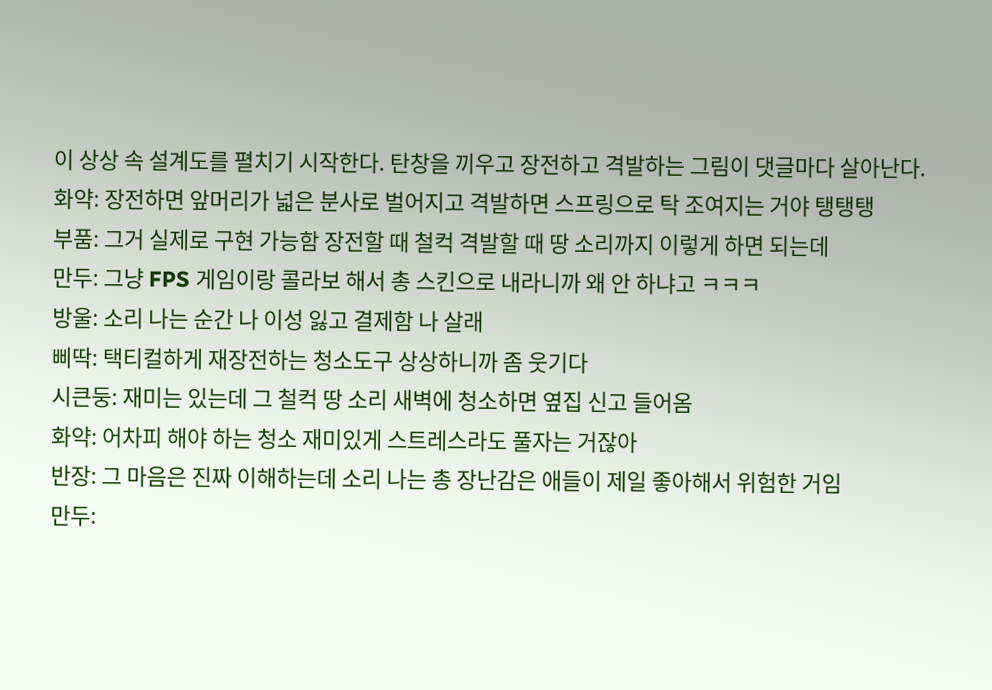이 상상 속 설계도를 펼치기 시작한다. 탄창을 끼우고 장전하고 격발하는 그림이 댓글마다 살아난다.
화약: 장전하면 앞머리가 넓은 분사로 벌어지고 격발하면 스프링으로 탁 조여지는 거야 탱탱탱
부품: 그거 실제로 구현 가능함 장전할 때 철컥 격발할 때 땅 소리까지 이렇게 하면 되는데
만두: 그냥 FPS 게임이랑 콜라보 해서 총 스킨으로 내라니까 왜 안 하냐고 ㅋㅋㅋ
방울: 소리 나는 순간 나 이성 잃고 결제함 나 살래
삐딱: 택티컬하게 재장전하는 청소도구 상상하니까 좀 웃기다
시큰둥: 재미는 있는데 그 철컥 땅 소리 새벽에 청소하면 옆집 신고 들어옴
화약: 어차피 해야 하는 청소 재미있게 스트레스라도 풀자는 거잖아
반장: 그 마음은 진짜 이해하는데 소리 나는 총 장난감은 애들이 제일 좋아해서 위험한 거임
만두: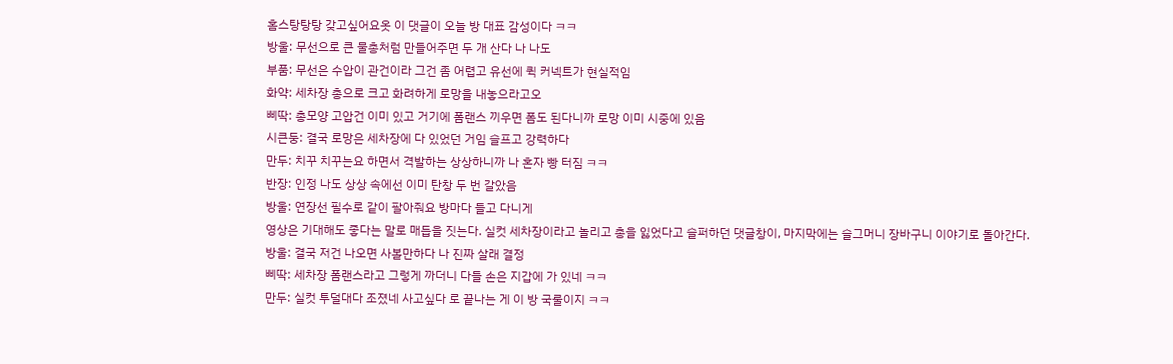홈스탕탕탕 갖고싶어요옷 이 댓글이 오늘 방 대표 감성이다 ㅋㅋ
방울: 무선으로 큰 물총처럼 만들어주면 두 개 산다 나 나도
부품: 무선은 수압이 관건이라 그건 좀 어렵고 유선에 퀵 커넥트가 현실적임
화약: 세차장 총으로 크고 화려하게 로망을 내놓으라고오
삐딱: 총모양 고압건 이미 있고 거기에 폼랜스 끼우면 폼도 된다니까 로망 이미 시중에 있음
시큰둥: 결국 로망은 세차장에 다 있었던 거임 슬프고 강력하다
만두: 치꾸 치꾸는요 하면서 격발하는 상상하니까 나 혼자 빵 터짐 ㅋㅋ
반장: 인정 나도 상상 속에선 이미 탄창 두 번 갈았음
방울: 연장선 필수로 같이 팔아줘요 방마다 들고 다니게
영상은 기대해도 좋다는 말로 매듭을 짓는다. 실컷 세차장이라고 놀리고 총을 잃었다고 슬퍼하던 댓글창이, 마지막에는 슬그머니 장바구니 이야기로 돌아간다.
방울: 결국 저건 나오면 사볼만하다 나 진짜 살래 결정
삐딱: 세차장 폼랜스라고 그렇게 까더니 다들 손은 지갑에 가 있네 ㅋㅋ
만두: 실컷 투덜대다 조졌네 사고싶다 로 끝나는 게 이 방 국룰이지 ㅋㅋ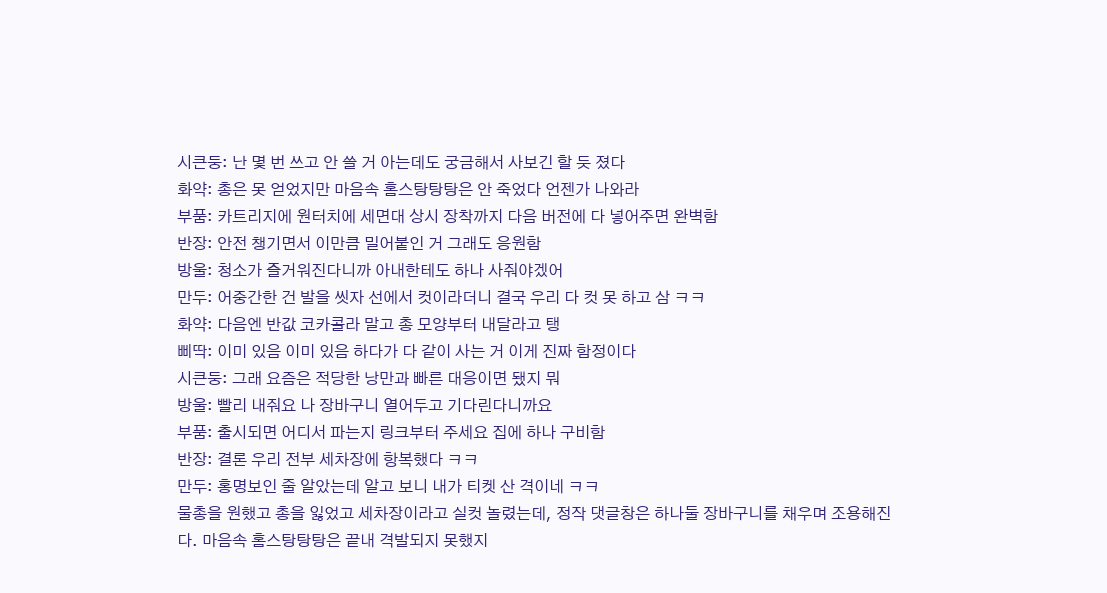시큰둥: 난 몇 번 쓰고 안 쓸 거 아는데도 궁금해서 사보긴 할 듯 졌다
화약: 총은 못 얻었지만 마음속 홈스탕탕탕은 안 죽었다 언젠가 나와라
부품: 카트리지에 원터치에 세면대 상시 장착까지 다음 버전에 다 넣어주면 완벽함
반장: 안전 챙기면서 이만큼 밀어붙인 거 그래도 응원함
방울: 청소가 즐거워진다니까 아내한테도 하나 사줘야겠어
만두: 어중간한 건 발을 씻자 선에서 컷이라더니 결국 우리 다 컷 못 하고 삼 ㅋㅋ
화약: 다음엔 반값 코카콜라 말고 총 모양부터 내달라고 탱
삐딱: 이미 있음 이미 있음 하다가 다 같이 사는 거 이게 진짜 함정이다
시큰둥: 그래 요즘은 적당한 낭만과 빠른 대응이면 됐지 뭐
방울: 빨리 내줘요 나 장바구니 열어두고 기다린다니까요
부품: 출시되면 어디서 파는지 링크부터 주세요 집에 하나 구비함
반장: 결론 우리 전부 세차장에 항복했다 ㅋㅋ
만두: 홍명보인 줄 알았는데 알고 보니 내가 티켓 산 격이네 ㅋㅋ
물총을 원했고 총을 잃었고 세차장이라고 실컷 놀렸는데, 정작 댓글창은 하나둘 장바구니를 채우며 조용해진다. 마음속 홈스탕탕탕은 끝내 격발되지 못했지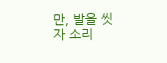만, 발을 씻자 소리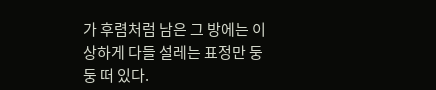가 후렴처럼 남은 그 방에는 이상하게 다들 설레는 표정만 둥둥 떠 있다.